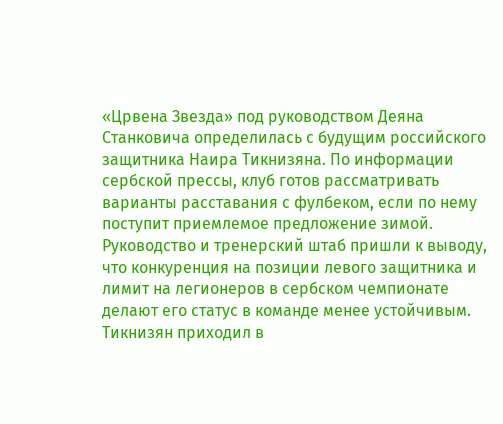«Црвена Звезда» под руководством Деяна Станковича определилась с будущим российского защитника Наира Тикнизяна. По информации сербской прессы, клуб готов рассматривать варианты расставания с фулбеком, если по нему поступит приемлемое предложение зимой. Руководство и тренерский штаб пришли к выводу, что конкуренция на позиции левого защитника и лимит на легионеров в сербском чемпионате делают его статус в команде менее устойчивым.
Тикнизян приходил в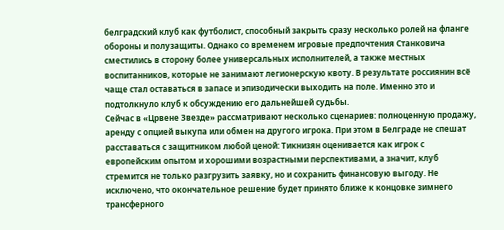белградский клуб как футболист, способный закрыть сразу несколько ролей на фланге обороны и полузащиты. Однако со временем игровые предпочтения Станковича сместились в сторону более универсальных исполнителей, а также местных воспитанников, которые не занимают легионерскую квоту. В результате россиянин всё чаще стал оставаться в запасе и эпизодически выходить на поле. Именно это и подтолкнуло клуб к обсуждению его дальнейшей судьбы.
Сейчас в «Црвене Звезде» рассматривают несколько сценариев: полноценную продажу, аренду с опцией выкупа или обмен на другого игрока. При этом в Белграде не спешат расставаться с защитником любой ценой: Тикнизян оценивается как игрок с европейским опытом и хорошими возрастными перспективами, а значит, клуб стремится не только разгрузить заявку, но и сохранить финансовую выгоду. Не исключено, что окончательное решение будет принято ближе к концовке зимнего трансферного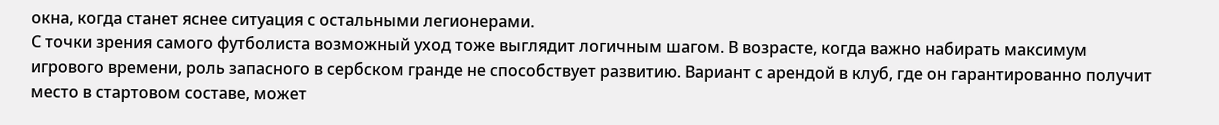окна, когда станет яснее ситуация с остальными легионерами.
С точки зрения самого футболиста возможный уход тоже выглядит логичным шагом. В возрасте, когда важно набирать максимум игрового времени, роль запасного в сербском гранде не способствует развитию. Вариант с арендой в клуб, где он гарантированно получит место в стартовом составе, может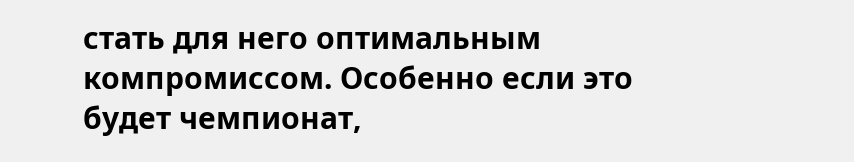стать для него оптимальным компромиссом. Особенно если это будет чемпионат,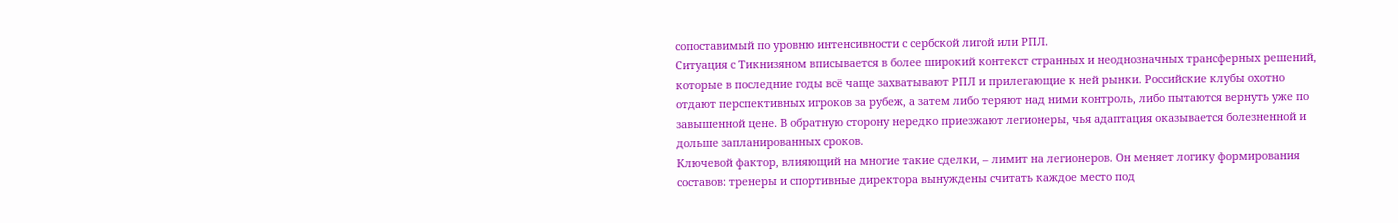сопоставимый по уровню интенсивности с сербской лигой или РПЛ.
Ситуация с Тикнизяном вписывается в более широкий контекст странных и неоднозначных трансферных решений, которые в последние годы всё чаще захватывают РПЛ и прилегающие к ней рынки. Российские клубы охотно отдают перспективных игроков за рубеж, а затем либо теряют над ними контроль, либо пытаются вернуть уже по завышенной цене. В обратную сторону нередко приезжают легионеры, чья адаптация оказывается болезненной и дольше запланированных сроков.
Ключевой фактор, влияющий на многие такие сделки, – лимит на легионеров. Он меняет логику формирования составов: тренеры и спортивные директора вынуждены считать каждое место под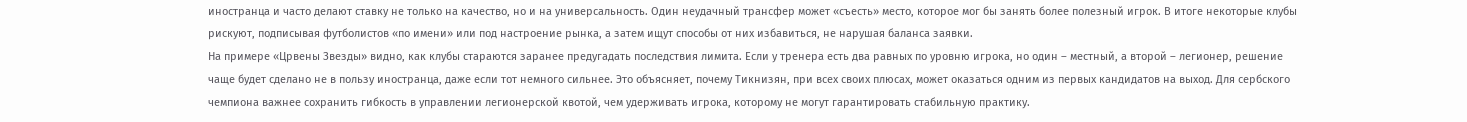иностранца и часто делают ставку не только на качество, но и на универсальность. Один неудачный трансфер может «съесть» место, которое мог бы занять более полезный игрок. В итоге некоторые клубы рискуют, подписывая футболистов «по имени» или под настроение рынка, а затем ищут способы от них избавиться, не нарушая баланса заявки.
На примере «Црвены Звезды» видно, как клубы стараются заранее предугадать последствия лимита. Если у тренера есть два равных по уровню игрока, но один – местный, а второй – легионер, решение чаще будет сделано не в пользу иностранца, даже если тот немного сильнее. Это объясняет, почему Тикнизян, при всех своих плюсах, может оказаться одним из первых кандидатов на выход. Для сербского чемпиона важнее сохранить гибкость в управлении легионерской квотой, чем удерживать игрока, которому не могут гарантировать стабильную практику.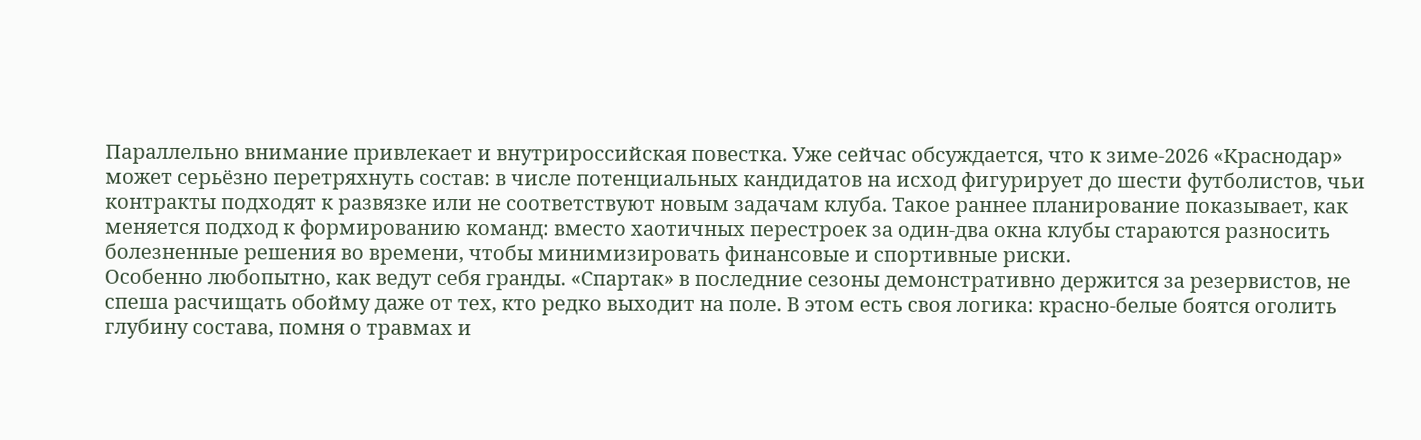Параллельно внимание привлекает и внутрироссийская повестка. Уже сейчас обсуждается, что к зиме-2026 «Краснодар» может серьёзно перетряхнуть состав: в числе потенциальных кандидатов на исход фигурирует до шести футболистов, чьи контракты подходят к развязке или не соответствуют новым задачам клуба. Такое раннее планирование показывает, как меняется подход к формированию команд: вместо хаотичных перестроек за один-два окна клубы стараются разносить болезненные решения во времени, чтобы минимизировать финансовые и спортивные риски.
Особенно любопытно, как ведут себя гранды. «Спартак» в последние сезоны демонстративно держится за резервистов, не спеша расчищать обойму даже от тех, кто редко выходит на поле. В этом есть своя логика: красно-белые боятся оголить глубину состава, помня о травмах и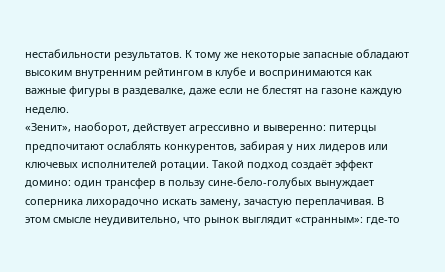нестабильности результатов. К тому же некоторые запасные обладают высоким внутренним рейтингом в клубе и воспринимаются как важные фигуры в раздевалке, даже если не блестят на газоне каждую неделю.
«Зенит», наоборот, действует агрессивно и выверенно: питерцы предпочитают ослаблять конкурентов, забирая у них лидеров или ключевых исполнителей ротации. Такой подход создаёт эффект домино: один трансфер в пользу сине-бело-голубых вынуждает соперника лихорадочно искать замену, зачастую переплачивая. В этом смысле неудивительно, что рынок выглядит «странным»: где-то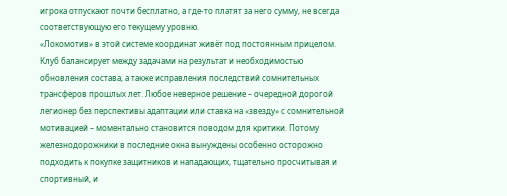игрока отпускают почти бесплатно, а где-то платят за него сумму, не всегда соответствующую его текущему уровню.
«Локомотив» в этой системе координат живёт под постоянным прицелом. Клуб балансирует между задачами на результат и необходимостью обновления состава, а также исправления последствий сомнительных трансферов прошлых лет. Любое неверное решение – очередной дорогой легионер без перспективы адаптации или ставка на «звезду» с сомнительной мотивацией – моментально становится поводом для критики. Потому железнодорожники в последние окна вынуждены особенно осторожно подходить к покупке защитников и нападающих, тщательно просчитывая и спортивный, и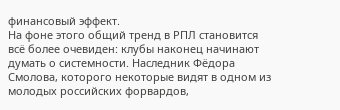финансовый эффект.
На фоне этого общий тренд в РПЛ становится всё более очевиден: клубы наконец начинают думать о системности. Наследник Фёдора Смолова, которого некоторые видят в одном из молодых российских форвардов,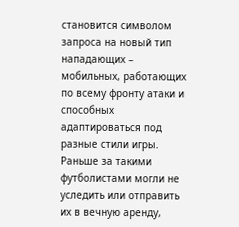становится символом запроса на новый тип нападающих – мобильных, работающих по всему фронту атаки и способных адаптироваться под разные стили игры. Раньше за такими футболистами могли не уследить или отправить их в вечную аренду,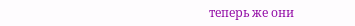теперь же они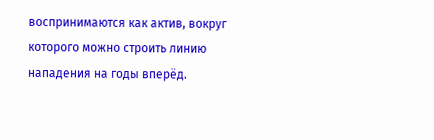воспринимаются как актив, вокруг которого можно строить линию нападения на годы вперёд.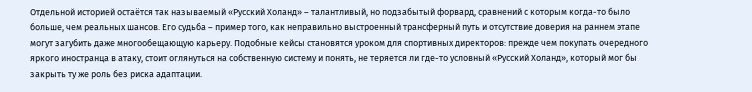Отдельной историей остаётся так называемый «Русский Холанд» – талантливый, но подзабытый форвард, сравнений с которым когда-то было больше, чем реальных шансов. Его судьба – пример того, как неправильно выстроенный трансферный путь и отсутствие доверия на раннем этапе могут загубить даже многообещающую карьеру. Подобные кейсы становятся уроком для спортивных директоров: прежде чем покупать очередного яркого иностранца в атаку, стоит оглянуться на собственную систему и понять, не теряется ли где-то условный «Русский Холанд», который мог бы закрыть ту же роль без риска адаптации.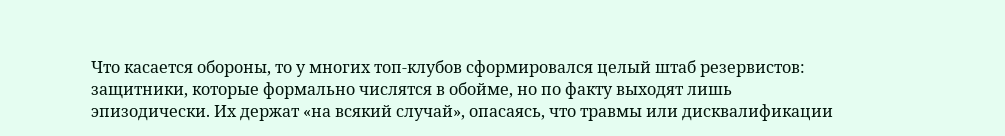Что касается обороны, то у многих топ-клубов сформировался целый штаб резервистов: защитники, которые формально числятся в обойме, но по факту выходят лишь эпизодически. Их держат «на всякий случай», опасаясь, что травмы или дисквалификации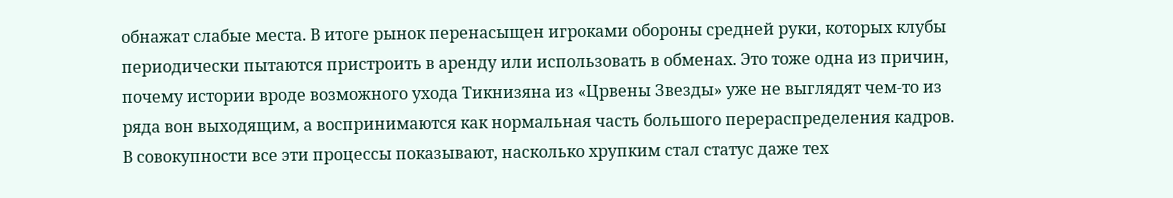обнажат слабые места. В итоге рынок перенасыщен игроками обороны средней руки, которых клубы периодически пытаются пристроить в аренду или использовать в обменах. Это тоже одна из причин, почему истории вроде возможного ухода Тикнизяна из «Црвены Звезды» уже не выглядят чем-то из ряда вон выходящим, а воспринимаются как нормальная часть большого перераспределения кадров.
В совокупности все эти процессы показывают, насколько хрупким стал статус даже тех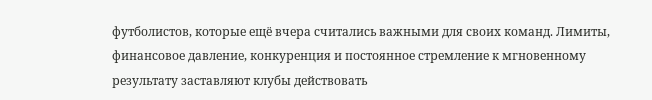футболистов, которые ещё вчера считались важными для своих команд. Лимиты, финансовое давление, конкуренция и постоянное стремление к мгновенному результату заставляют клубы действовать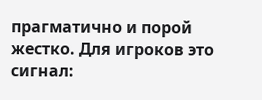прагматично и порой жестко. Для игроков это сигнал: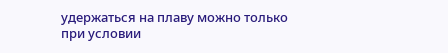удержаться на плаву можно только при условии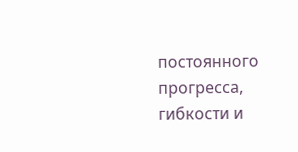постоянного прогресса, гибкости и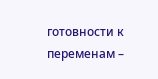готовности к переменам –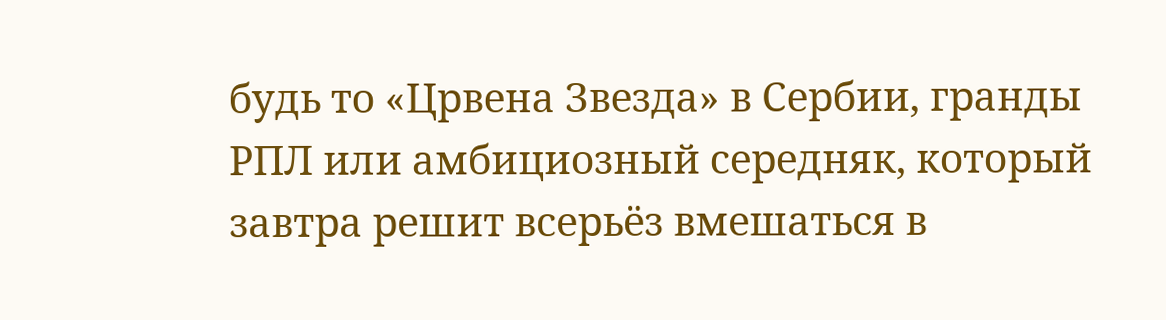будь то «Црвена Звезда» в Сербии, гранды РПЛ или амбициозный середняк, который завтра решит всерьёз вмешаться в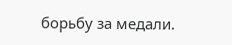борьбу за медали.